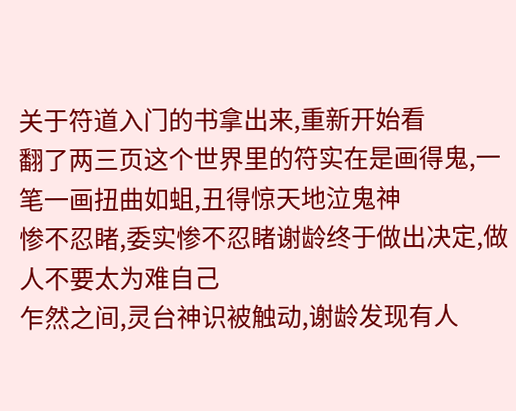关于符道入门的书拿出来,重新开始看
翻了两三页这个世界里的符实在是画得鬼,一笔一画扭曲如蛆,丑得惊天地泣鬼神
惨不忍睹,委实惨不忍睹谢龄终于做出决定,做人不要太为难自己
乍然之间,灵台神识被触动,谢龄发现有人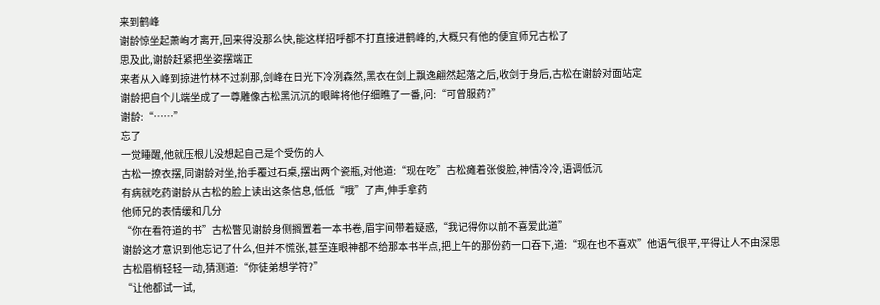来到鹤峰
谢龄惊坐起萧峋才离开,回来得没那么快,能这样招呼都不打直接进鹤峰的,大概只有他的便宜师兄古松了
思及此,谢龄赶紧把坐姿摆端正
来者从入峰到掠进竹林不过刹那,剑峰在日光下冷冽森然,黑衣在剑上飘逸翩然起落之后,收剑于身后,古松在谢龄对面站定
谢龄把自个儿端坐成了一尊雕像古松黑沉沉的眼眸将他仔细瞧了一番,问:“可曾服药?”
谢龄:“……”
忘了
一觉睡醒,他就压根儿没想起自己是个受伤的人
古松一撩衣摆,同谢龄对坐,抬手覆过石桌,摆出两个瓷瓶,对他道:“现在吃”古松瘫着张俊脸,神情冷冷,语调低沉
有病就吃药谢龄从古松的脸上读出这条信息,低低“哦”了声,伸手拿药
他师兄的表情缓和几分
“你在看符道的书”古松瞥见谢龄身侧搁置着一本书卷,眉宇间带着疑惑,“我记得你以前不喜爱此道”
谢龄这才意识到他忘记了什么,但并不慌张,甚至连眼神都不给那本书半点,把上午的那份药一口吞下,道:“现在也不喜欢”他语气很平,平得让人不由深思
古松眉梢轻轻一动,猜测道:“你徒弟想学符?”
“让他都试一试,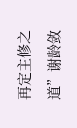再定主修之道”谢龄敛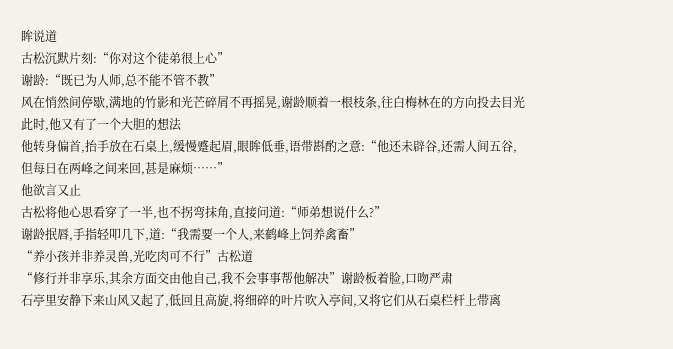眸说道
古松沉默片刻:“你对这个徒弟很上心”
谢龄:“既已为人师,总不能不管不教”
风在悄然间停歇,满地的竹影和光芒碎屑不再摇晃,谢龄顺着一根枝条,往白梅林在的方向投去目光
此时,他又有了一个大胆的想法
他转身偏首,抬手放在石桌上,缓慢蹙起眉,眼眸低垂,语带斟酌之意:“他还未辟谷,还需人间五谷,但每日在两峰之间来回,甚是麻烦……”
他欲言又止
古松将他心思看穿了一半,也不拐弯抹角,直接问道:“师弟想说什么?”
谢龄抿唇,手指轻叩几下,道:“我需要一个人,来鹤峰上饲养禽畜”
“养小孩并非养灵兽,光吃肉可不行”古松道
“修行并非享乐,其余方面交由他自己,我不会事事帮他解决”谢龄板着脸,口吻严肃
石亭里安静下来山风又起了,低回且高旋,将细碎的叶片吹入亭间,又将它们从石桌栏杆上带离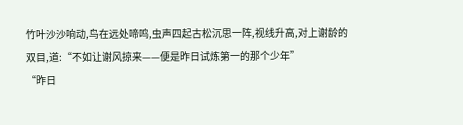竹叶沙沙响动,鸟在远处啼鸣,虫声四起古松沉思一阵,视线升高,对上谢龄的双目,道:“不如让谢风掠来——便是昨日试炼第一的那个少年”
“昨日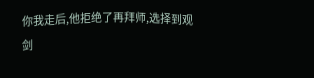你我走后,他拒绝了再拜师,选择到观剑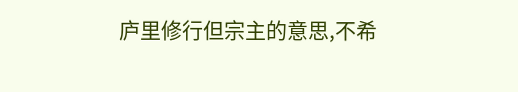庐里修行但宗主的意思,不希